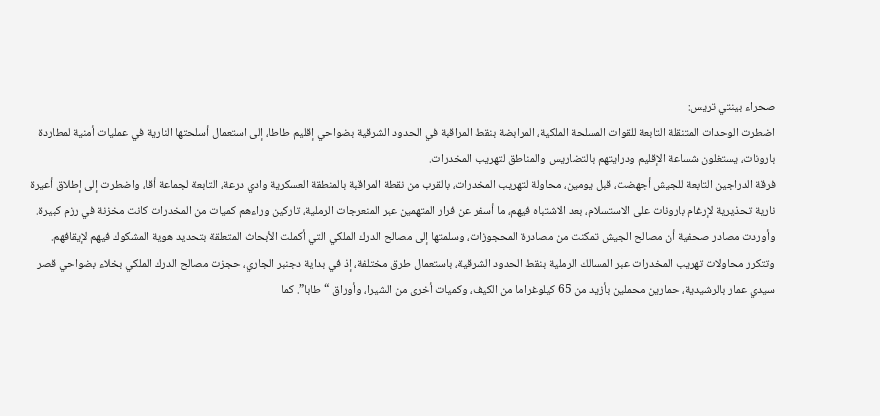صحراء بينتي تريس:
اضطرت الوحدات المتنقلة التابعة للقوات المسلحة الملكية، المرابضة بنقط المراقبة في الحدود الشرقية بضواحي إقليم طاطا، إلى استعمال أسلحتها النارية في عمليات أمنية لمطاردة بارونات، يستغلون شساعة الإقليم ودرايتهم بالتضاريس والمناطق لتهريب المخدرات.
فرقة الدراجين التابعة للجيش أجهضت، قبل يومين، محاولة لتهريب المخدرات، بالقرب من نقطة المراقبة بالمنطقة العسكرية وادي درعة، التابعة لجماعة أقا، واضطرت إلى إطلاق أعيرة نارية تحذيرية لإرغام بارونات على الاستسلام، بعد الاشتباه فيهم، ما أسفر عن فرار المتهمين عبر المنعرجات الرملية، تاركين وراءهم كميات من المخدرات كانت مخزنة في رزم كبيرة.
وأوردت مصادر صحفية أن مصالح الجيش تمكنت من مصادرة المحجوزات، وسلمتها إلى مصالح الدرك الملكي التي أكملت الأبحاث المتعلقة بتحديد هوية المشكوك فيهم لإيقافهم.
وتتكرر محاولات تهريب المخدرات عبر المسالك الرملية بنقط الحدود الشرقية، باستعمال طرق مختلفة، إذ في بداية دجنبر الجاري، حجزت مصالح الدرك الملكي بخلاء بضواحي قصر سيدي عمار بالرشيدية، حمارين محملين بأزيد من 65 كيلوغراما من الكيف، وكميات أخرى من الشيرا، وأوراق “طابا”. كما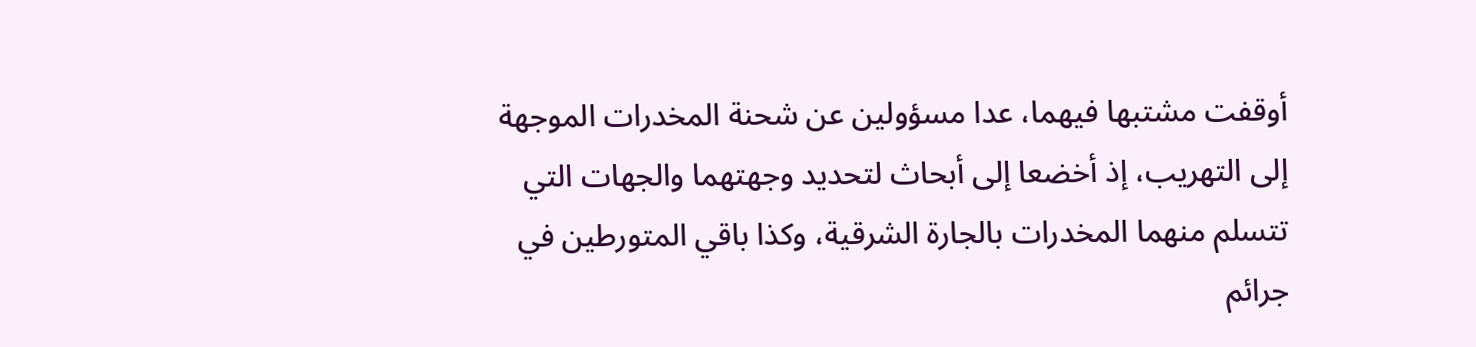أوقفت مشتبها فيهما، عدا مسؤولين عن شحنة المخدرات الموجهة إلى التهريب، إذ أخضعا إلى أبحاث لتحديد وجهتهما والجهات التي تتسلم منهما المخدرات بالجارة الشرقية، وكذا باقي المتورطين في جرائم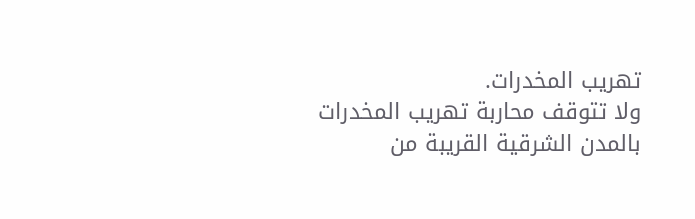تهريب المخدرات.
ولا تتوقف محاربة تهريب المخدرات بالمدن الشرقية القريبة من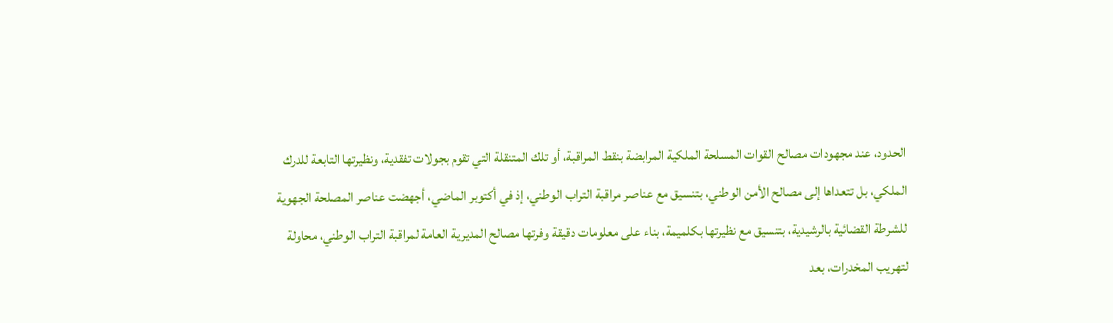الحدود، عند مجهودات مصالح القوات المسلحة الملكية المرابضة بنقط المراقبة، أو تلك المتنقلة التي تقوم بجولات تفقدية، ونظيرتها التابعة للدرك الملكي، بل تتعداها إلى مصالح الأمن الوطني، بتنسيق مع عناصر مراقبة التراب الوطني، إذ في أكتوبر الماضي، أجهضت عناصر المصلحة الجهوية للشرطة القضائية بالرشيدية، بتنسيق مع نظيرتها بكلميمة، بناء على معلومات دقيقة وفرتها مصالح المديرية العامة لمراقبة التراب الوطني، محاولة لتهريب المخدرات، بعد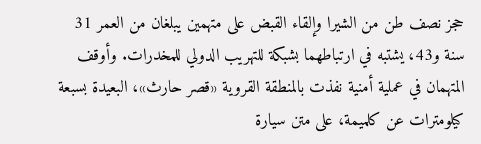حجز نصف طن من الشيرا وإلقاء القبض على متهمين يبلغان من العمر 31 سنة و43، يشتبه في ارتباطهما بشبكة للتهريب الدولي للمخدرات. وأوقف المتهمان في عملية أمنية نفذت بالمنطقة القروية «قصر حارث»، البعيدة بسبعة كيلومترات عن كلميمة، على متن سيارة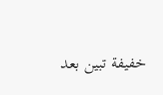خفيفة تبين بعد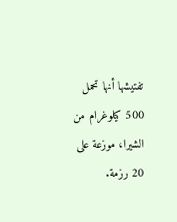تفتيشها أنها تحمل 500 كيلوغرام من الشيرا، موزعة على 20 رزمة.